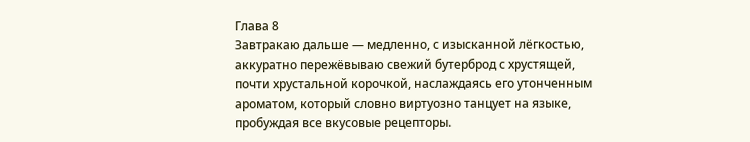Глава 8
Завтракаю дальше — медленно, с изысканной лёгкостью, аккуратно пережёвываю свежий бутерброд с хрустящей, почти хрустальной корочкой, наслаждаясь его утонченным ароматом, который словно виртуозно танцует на языке, пробуждая все вкусовые рецепторы.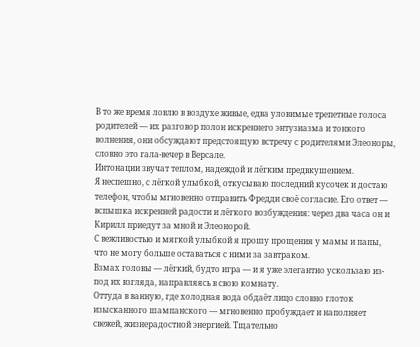В то же время ловлю в воздухе живые, едва уловимые трепетные голоса родителей — их разговор полон искреннего энтузиазма и тонкого волнения, они обсуждают предстоящую встречу с родителями Элеоноры, словно это гала-вечер в Версале.
Интонации звучат теплом, надеждой и лёгким предвкушением.
Я неспешно, с лёгкой улыбкой, откусываю последний кусочек и достаю телефон, чтобы мгновенно отправить Фредди своё согласие. Его ответ — вспышка искренней радости и лёгкого возбуждения: через два часа он и Кирилл приедут за мной и Элеонорой.
С вежливостью и мягкой улыбкой я прошу прощения у мамы и папы, что не могу больше оставаться с ними за завтраком.
Взмах головы — лёгкий, будто игра — и я уже элегантно ускользаю из-под их взгляда, направляясь в свою комнату.
Оттуда в ванную, где холодная вода обдаёт лицо словно глоток изысканного шампанского — мгновенно пробуждает и наполняет свежей, жизнерадостной энергией. Тщательно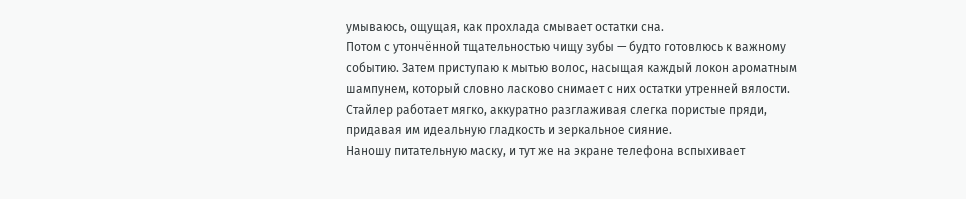умываюсь, ощущая, как прохлада смывает остатки сна.
Потом с утончённой тщательностью чищу зубы — будто готовлюсь к важному событию. Затем приступаю к мытью волос, насыщая каждый локон ароматным шампунем, который словно ласково снимает с них остатки утренней вялости.
Стайлер работает мягко, аккуратно разглаживая слегка пористые пряди, придавая им идеальную гладкость и зеркальное сияние.
Наношу питательную маску, и тут же на экране телефона вспыхивает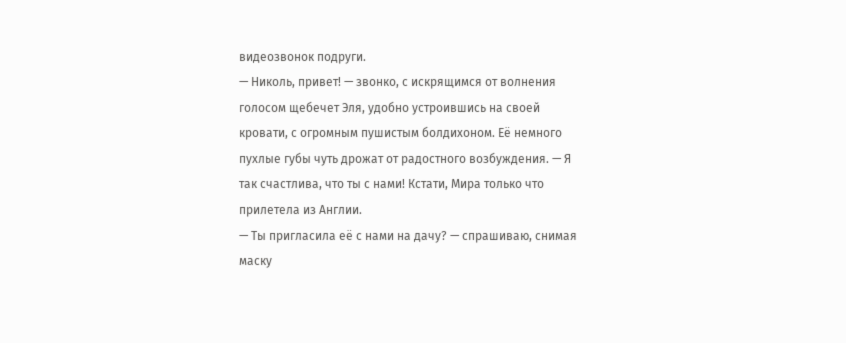видеозвонок подруги.
— Николь, привет! — звонко, с искрящимся от волнения голосом щебечет Эля, удобно устроившись на своей кровати, с огромным пушистым болдихоном. Её немного пухлые губы чуть дрожат от радостного возбуждения. — Я так счастлива, что ты с нами! Кстати, Мира только что прилетела из Англии.
— Ты пригласила её с нами на дачу? — спрашиваю, снимая маску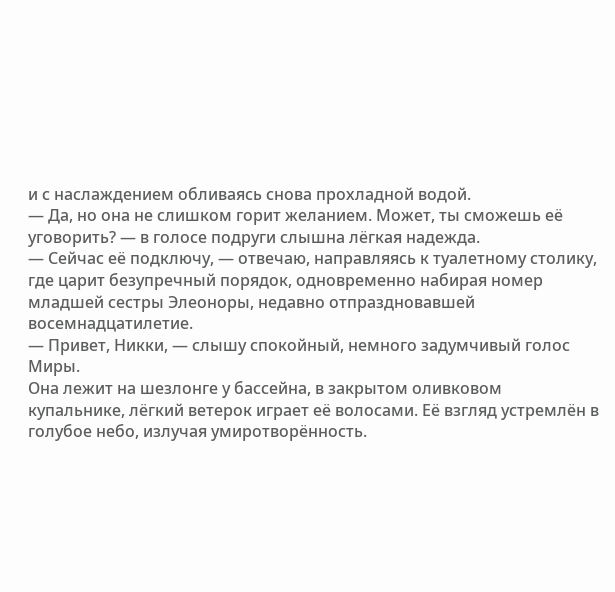и с наслаждением обливаясь снова прохладной водой.
— Да, но она не слишком горит желанием. Может, ты сможешь её уговорить? — в голосе подруги слышна лёгкая надежда.
— Сейчас её подключу, — отвечаю, направляясь к туалетному столику, где царит безупречный порядок, одновременно набирая номер младшей сестры Элеоноры, недавно отпраздновавшей восемнадцатилетие.
— Привет, Никки, — слышу спокойный, немного задумчивый голос Миры.
Она лежит на шезлонге у бассейна, в закрытом оливковом купальнике, лёгкий ветерок играет её волосами. Её взгляд устремлён в голубое небо, излучая умиротворённость.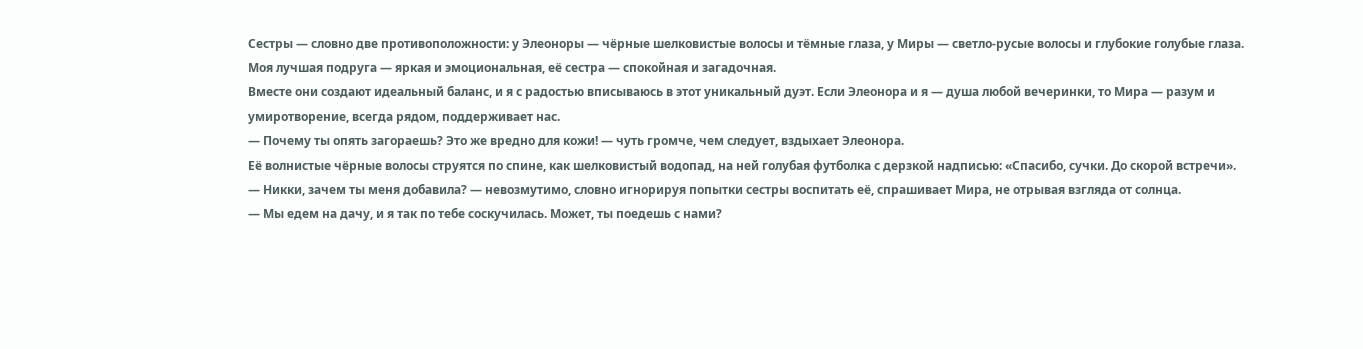Сестры — словно две противоположности: у Элеоноры — чёрные шелковистые волосы и тёмные глаза, у Миры — светло-русые волосы и глубокие голубые глаза.
Моя лучшая подруга — яркая и эмоциональная, её сестра — спокойная и загадочная.
Вместе они создают идеальный баланс, и я с радостью вписываюсь в этот уникальный дуэт. Если Элеонора и я — душа любой вечеринки, то Мира — разум и умиротворение, всегда рядом, поддерживает нас.
— Почему ты опять загораешь? Это же вредно для кожи! — чуть громче, чем следует, вздыхает Элеонора.
Её волнистые чёрные волосы струятся по спине, как шелковистый водопад, на ней голубая футболка с дерзкой надписью: «Спасибо, сучки. До скорой встречи».
— Никки, зачем ты меня добавила? — невозмутимо, словно игнорируя попытки сестры воспитать её, спрашивает Мира, не отрывая взгляда от солнца.
— Мы едем на дачу, и я так по тебе соскучилась. Может, ты поедешь с нами?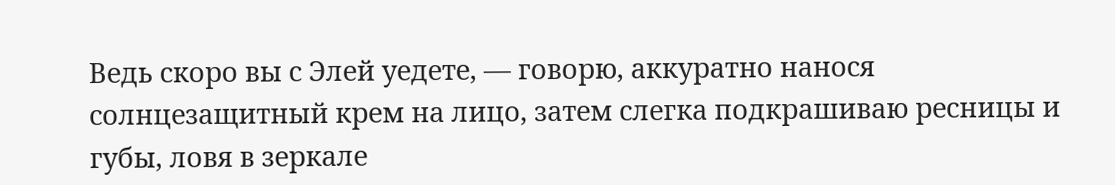Ведь скоро вы с Элей уедете, — говорю, аккуратно нанося солнцезащитный крем на лицо, затем слегка подкрашиваю ресницы и губы, ловя в зеркале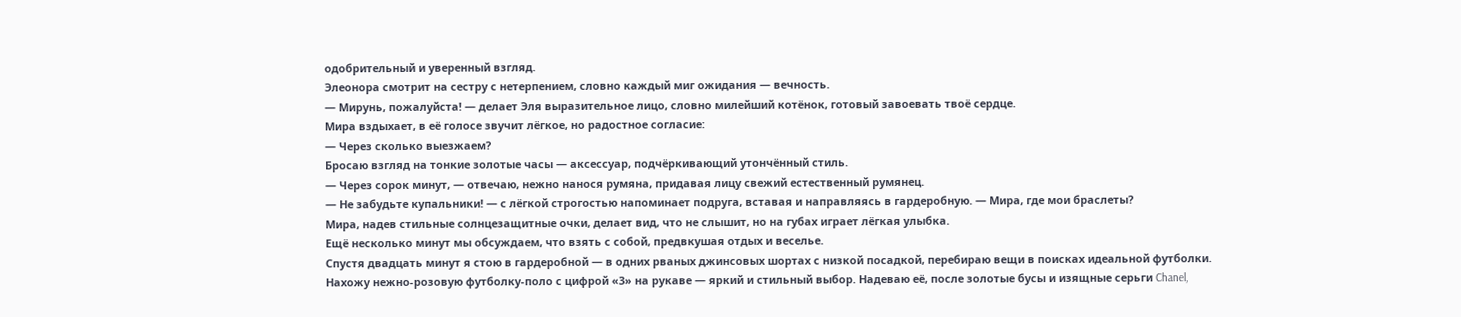одобрительный и уверенный взгляд.
Элеонора смотрит на сестру с нетерпением, словно каждый миг ожидания — вечность.
— Мирунь, пожалуйста! — делает Эля выразительное лицо, словно милейший котёнок, готовый завоевать твоё сердце.
Мира вздыхает, в её голосе звучит лёгкое, но радостное согласие:
— Через сколько выезжаем?
Бросаю взгляд на тонкие золотые часы — аксессуар, подчёркивающий утончённый стиль.
— Через сорок минут, — отвечаю, нежно нанося румяна, придавая лицу свежий естественный румянец.
— Не забудьте купальники! — с лёгкой строгостью напоминает подруга, вставая и направляясь в гардеробную. — Мира, где мои браслеты?
Мира, надев стильные солнцезащитные очки, делает вид, что не слышит, но на губах играет лёгкая улыбка.
Ещё несколько минут мы обсуждаем, что взять с собой, предвкушая отдых и веселье.
Спустя двадцать минут я стою в гардеробной — в одних рваных джинсовых шортах с низкой посадкой, перебираю вещи в поисках идеальной футболки.
Нахожу нежно-розовую футболку-поло с цифрой «3» на рукаве — яркий и стильный выбор. Надеваю её, после золотые бусы и изящные серьги Chanel,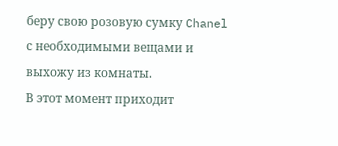беру свою розовую сумку Chanel с необходимыми вещами и выхожу из комнаты.
В этот момент приходит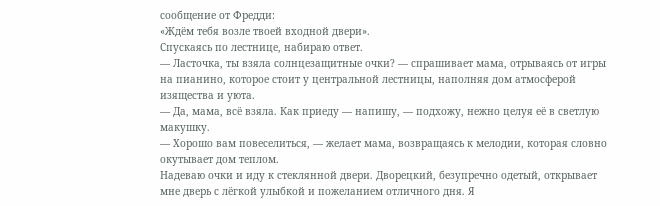сообщение от Фредди:
«Ждём тебя возле твоей входной двери».
Спускаясь по лестнице, набираю ответ.
— Ласточка, ты взяла солнцезащитные очки? — спрашивает мама, отрываясь от игры на пианино, которое стоит у центральной лестницы, наполняя дом атмосферой изящества и уюта.
— Да, мама, всё взяла. Как приеду — напишу, — подхожу, нежно целуя её в светлую макушку.
— Хорошо вам повеселиться, — желает мама, возвращаясь к мелодии, которая словно окутывает дом теплом.
Надеваю очки и иду к стеклянной двери. Дворецкий, безупречно одетый, открывает мне дверь с лёгкой улыбкой и пожеланием отличного дня. Я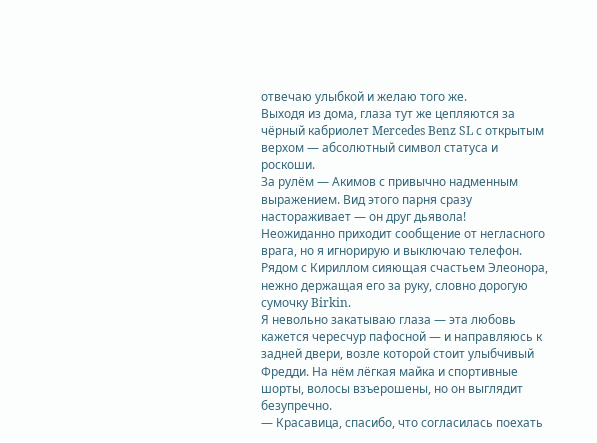отвечаю улыбкой и желаю того же.
Выходя из дома, глаза тут же цепляются за чёрный кабриолет Mercedes Benz SL с открытым верхом — абсолютный символ статуса и роскоши.
За рулём — Акимов с привычно надменным выражением. Вид этого парня сразу настораживает — он друг дьявола!
Неожиданно приходит сообщение от негласного врага, но я игнорирую и выключаю телефон.
Рядом с Кириллом сияющая счастьем Элеонора, нежно держащая его за руку, словно дорогую сумочку Birkin.
Я невольно закатываю глаза — эта любовь кажется чересчур пафосной — и направляюсь к задней двери, возле которой стоит улыбчивый Фредди. На нём лёгкая майка и спортивные шорты, волосы взъерошены, но он выглядит безупречно.
— Красавица, спасибо, что согласилась поехать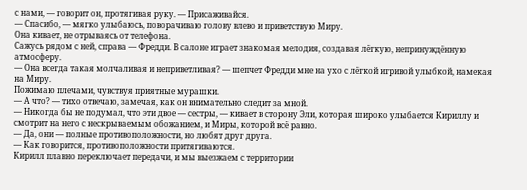с нами, — говорит он, протягивая руку. — Присаживайся.
— Спасибо, — мягко улыбаюсь, поворачиваю голову влево и приветствую Миру.
Она кивает, не отрываясь от телефона.
Сажусь рядом с ней, справа — Фредди. В салоне играет знакомая мелодия, создавая лёгкую, непринуждённую атмосферу.
— Она всегда такая молчаливая и неприветливая? — шепчет Фредди мне на ухо с лёгкой игривой улыбкой, намекая на Миру.
Пожимаю плечами, чувствуя приятные мурашки.
— А что? — тихо отвечаю, замечая, как он внимательно следит за мной.
— Никогда бы не подумал, что эти двое — сестры, — кивает в сторону Эли, которая широко улыбается Кириллу и смотрит на него с нескрываемым обожанием, и Миры, которой всё равно.
— Да, они — полные противоположности, но любят друг друга.
— Как говорится, противоположности притягиваются.
Кирилл плавно переключает передачи, и мы выезжаем с территории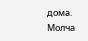дома. Молча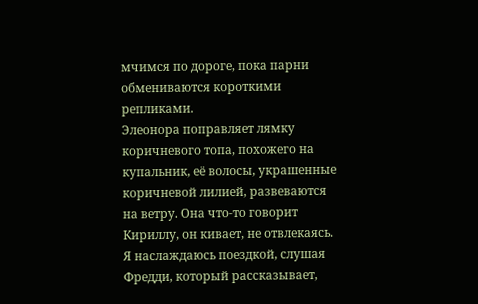мчимся по дороге, пока парни обмениваются короткими репликами.
Элеонора поправляет лямку коричневого топа, похожего на купальник, её волосы, украшенные коричневой лилией, развеваются на ветру. Она что-то говорит Кириллу, он кивает, не отвлекаясь.
Я наслаждаюсь поездкой, слушая Фредди, который рассказывает,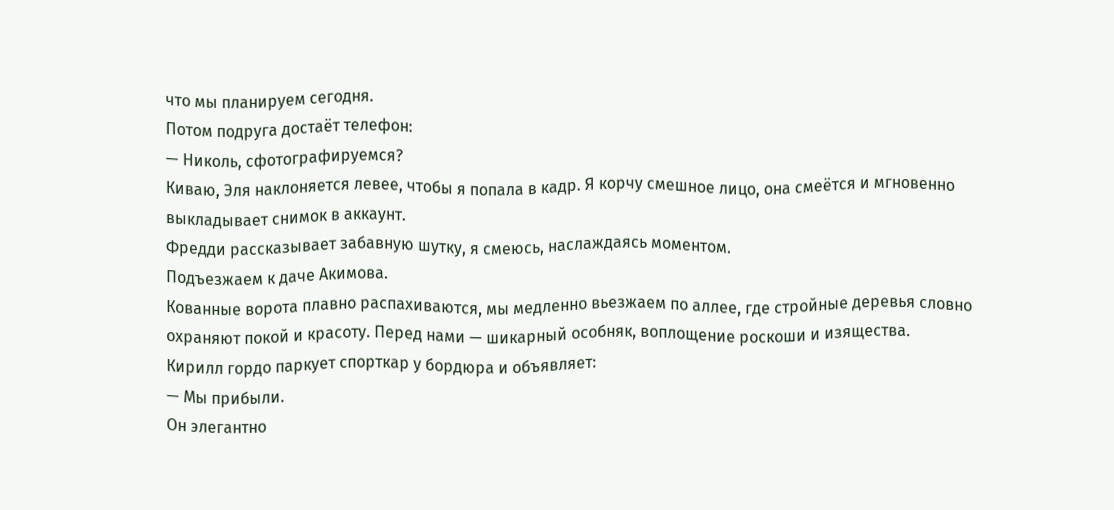что мы планируем сегодня.
Потом подруга достаёт телефон:
— Николь, сфотографируемся?
Киваю, Эля наклоняется левее, чтобы я попала в кадр. Я корчу смешное лицо, она смеётся и мгновенно выкладывает снимок в аккаунт.
Фредди рассказывает забавную шутку, я смеюсь, наслаждаясь моментом.
Подъезжаем к даче Акимова.
Кованные ворота плавно распахиваются, мы медленно вьезжаем по аллее, где стройные деревья словно охраняют покой и красоту. Перед нами — шикарный особняк, воплощение роскоши и изящества.
Кирилл гордо паркует спорткар у бордюра и объявляет:
— Мы прибыли.
Он элегантно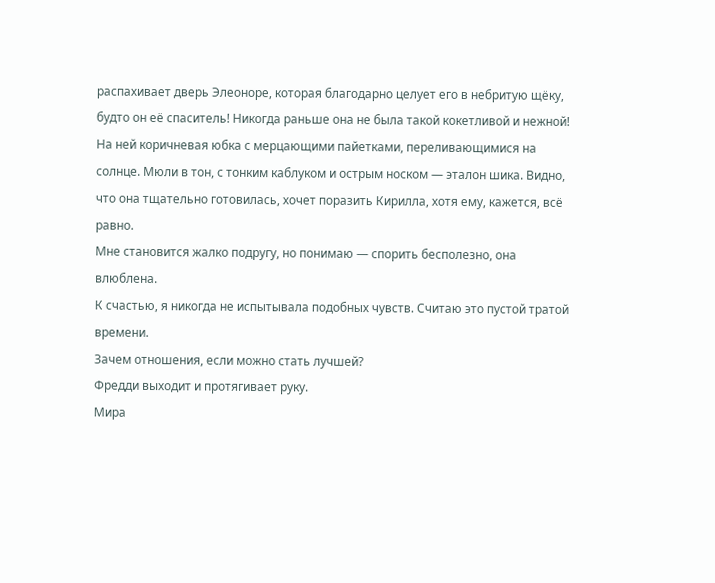распахивает дверь Элеоноре, которая благодарно целует его в небритую щёку, будто он её спаситель! Никогда раньше она не была такой кокетливой и нежной!
На ней коричневая юбка с мерцающими пайетками, переливающимися на солнце. Мюли в тон, с тонким каблуком и острым носком — эталон шика. Видно, что она тщательно готовилась, хочет поразить Кирилла, хотя ему, кажется, всё равно.
Мне становится жалко подругу, но понимаю — спорить бесполезно, она влюблена.
К счастью, я никогда не испытывала подобных чувств. Считаю это пустой тратой времени.
Зачем отношения, если можно стать лучшей?
Фредди выходит и протягивает руку.
Мира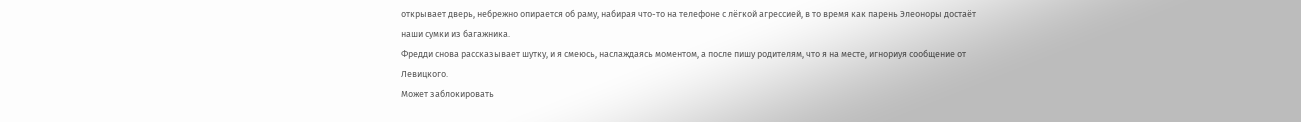открывает дверь, небрежно опирается об раму, набирая что-то на телефоне с лёгкой агрессией, в то время как парень Элеоноры достаёт наши сумки из багажника.
Фредди снова рассказывает шутку, и я смеюсь, наслаждаясь моментом, а после пишу родителям, что я на месте, игнориуя сообщение от Левицкого.
Может заблокировать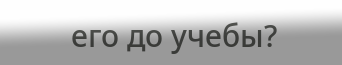его до учебы?